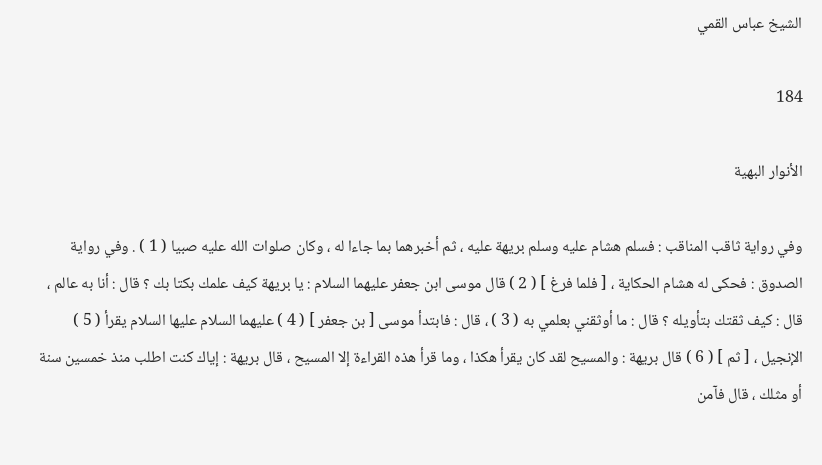الشيخ عباس القمي

184

الأنوار البهية

وفي رواية ثاقب المناقب : فسلم هشام عليه وسلم بريهة عليه ، ثم أخبرهما بما جاءا له ، وكان صلوات الله عليه صبيا ( 1 ) . وفي رواية الصدوق : فحكى له هشام الحكاية ، [ فلما فرغ ] ( 2 ) قال موسى ابن جعفر عليهما السلام : يا بريهة كيف علمك بكتا بك ؟ قال : أنا به عالم ، قال : كيف ثقتك بتأويله ؟ قال : ما أوثقني بعلمي به ( 3 ) ، قال : فابتدأ موسى [ بن جعفر ] ( 4 ) عليهما السلام عليها السلام يقرأ ( 5 ) الإنجيل ، [ ثم ] ( 6 ) قال بريهة : والمسيح لقد كان يقرأ هكذا ، وما قرأ هذه القراءة إلا المسيح ، قال بريهة : إياك كنت اطلب منذ خمسين سنة أو مثلك ، قال فآمن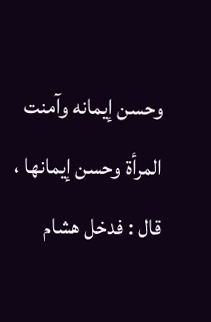وحسن إيمانه وآمنت المرأة وحسن إيمانها ، قال : فدخل هشام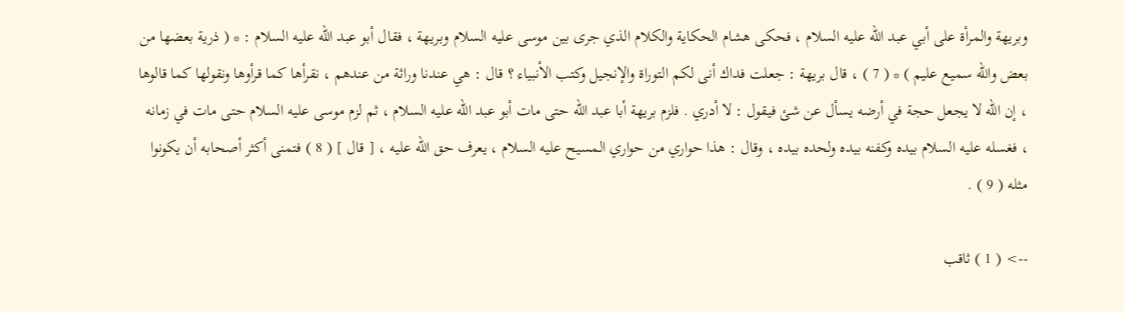وبريهة والمرأة على أبي عبد الله عليه السلام ، فحكى هشام الحكاية والكلام الذي جرى بين موسى عليه السلام وبريهة ، فقال أبو عبد الله عليه السلام : * ( ذرية بعضها من بعض والله سميع عليم ) * ( 7 ) ، قال بريهة : جعلت فداك أنى لكم التوراة والإنجيل وكتب الأنبياء ؟ قال : هي عندنا وراثة من عندهم ، نقرأها كما قرأوها ونقولها كما قالوها ، إن الله لا يجعل حجة في أرضه يسأل عن شئ فيقول : لا أدري . فلزم بريهة أبا عبد الله حتى مات أبو عبد الله عليه السلام ، ثم لزم موسى عليه السلام حتى مات في زمانه ، فغسله عليه السلام بيده وكفنه بيده ولحده بيده ، وقال : هذا حواري من حواري المسيح عليه السلام ، يعرف حق الله عليه ، [ قال ] ( 8 ) فتمنى أكثر أصحابه أن يكونوا مثله ( 9 ) .

--> ( 1 ) ثاقب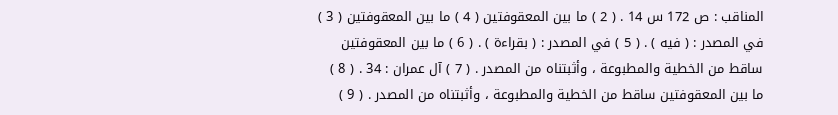المناقب : ص 172 س 14 . ( 2 ) ما بين المعقوفتين ( 4 ) ما بين المعقوفتين ( 3 ) في المصدر : ( فيه ) . ( 5 ) في المصدر : ( بقراءة ) . ( 6 ) ما بين المعقوفتين ساقط من الخطية والمطبوعة ، وأثبتناه من المصدر . ( 7 ) آل عمران : 34 . ( 8 ) ما بين المعقوفتين ساقط من الخطية والمطبوعة ، وأثبتناه من المصدر . ( 9 )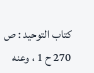كتاب التوحيد : ص 270 ح 1 ، وعنه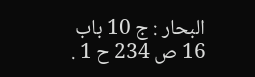البحار : ج 10 باب 16 ص 234 ح 1 .